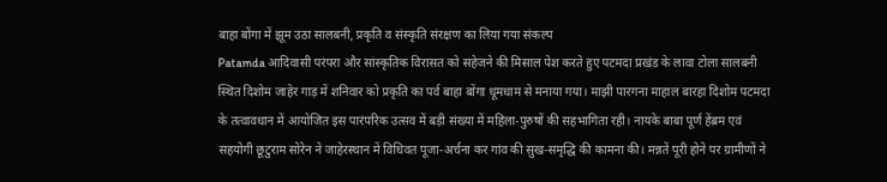बाहा बोंगा में झूम उठा सालबनी, प्रकृति व संस्कृति संरक्षण का लिया गया संकल्प
Patamda आदिवासी परंपरा और सांस्कृतिक विरासत को सहेजने की मिसाल पेश करते हुए पटमदा प्रखंड के लावा टोला सालबनी स्थित दिशोम जाहेर गाड़ में शनिवार को प्रकृति का पर्व बाहा बोंगा धूमधाम से मनाया गया। माझी पारगना माहाल बारहा दिशोम पटमदा के तत्वावधान में आयोजित इस पारंपरिक उत्सव में बड़ी संख्या में महिला-पुरुषों की सहभागिता रही। नायके बाबा पूर्ण हेंब्रम एवं सहयोगी छूटुराम सोरेन ने जाहेरस्थान में विधिवत पूजा-अर्चना कर गांव की सुख-समृद्धि की कामना की। मन्नतें पूरी होने पर ग्रामीणों ने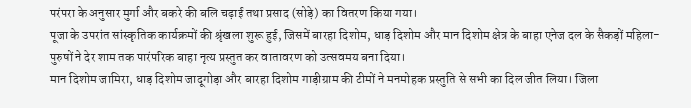परंपरा के अनुसार मुर्गा और बकरे की बलि चढ़ाई तथा प्रसाद (सोड़े) का वितरण किया गया।
पूजा के उपरांत सांस्कृतिक कार्यक्रमों की श्रृंखला शुरू हुई, जिसमें बारहा दिशोम, धाड़ दिशोम और मान दिशोम क्षेत्र के बाहा एनेज दल के सैकड़ों महिला-पुरुषों ने देर शाम तक पारंपरिक बाहा नृत्य प्रस्तुत कर वातावरण को उत्सवमय बना दिया।
मान दिशोम जामिरा, धाड़ दिशोम जादूगोड़ा और बारहा दिशोम गाड़ीग्राम की टीमों ने मनमोहक प्रस्तुति से सभी का दिल जीत लिया। जिला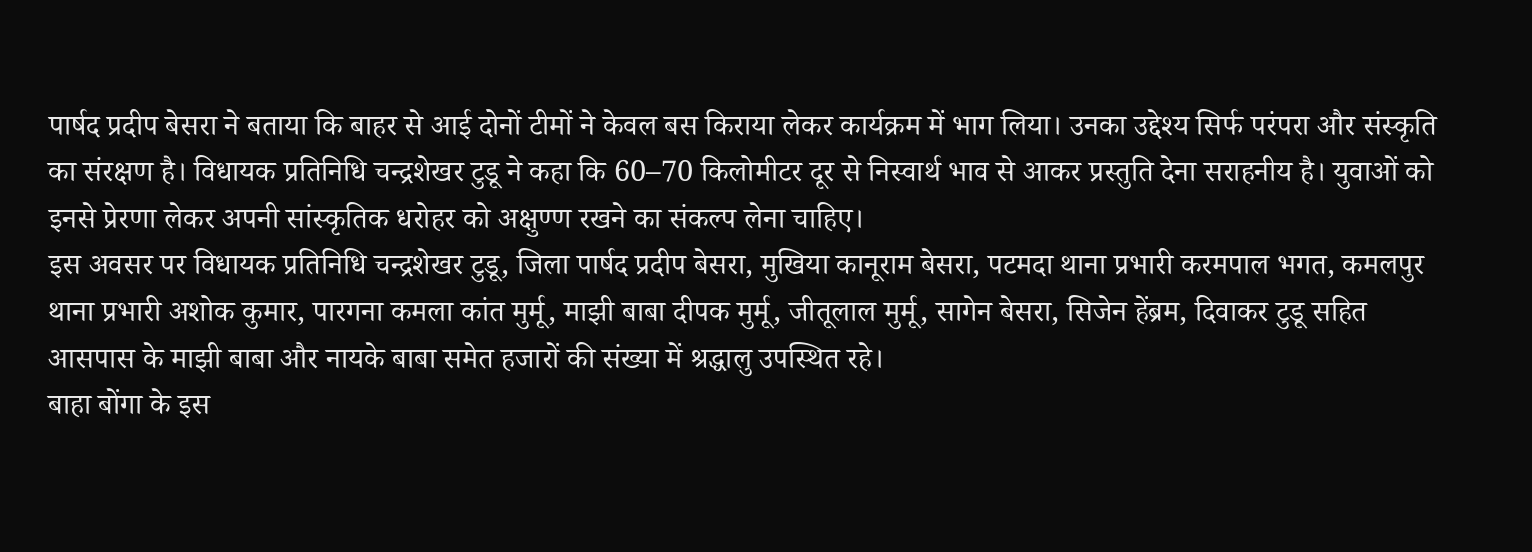पार्षद प्रदीप बेसरा ने बताया कि बाहर से आई दोनों टीमों ने केवल बस किराया लेकर कार्यक्रम में भाग लिया। उनका उद्देश्य सिर्फ परंपरा और संस्कृति का संरक्षण है। विधायक प्रतिनिधि चन्द्रशेखर टुडू ने कहा कि 60–70 किलोमीटर दूर से निस्वार्थ भाव से आकर प्रस्तुति देना सराहनीय है। युवाओं को इनसे प्रेरणा लेकर अपनी सांस्कृतिक धरोहर को अक्षुण्ण रखने का संकल्प लेना चाहिए।
इस अवसर पर विधायक प्रतिनिधि चन्द्रशेखर टुडू, जिला पार्षद प्रदीप बेसरा, मुखिया कानूराम बेसरा, पटमदा थाना प्रभारी करमपाल भगत, कमलपुर थाना प्रभारी अशोक कुमार, पारगना कमला कांत मुर्मू, माझी बाबा दीपक मुर्मू, जीतूलाल मुर्मू, सागेन बेसरा, सिजेन हेंब्रम, दिवाकर टुडू सहित आसपास के माझी बाबा और नायके बाबा समेत हजारों की संख्या में श्रद्धालु उपस्थित रहे।
बाहा बोंगा के इस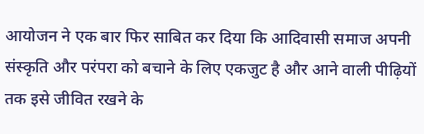आयोजन ने एक बार फिर साबित कर दिया कि आदिवासी समाज अपनी संस्कृति और परंपरा को बचाने के लिए एकजुट है और आने वाली पीढ़ियों तक इसे जीवित रखने के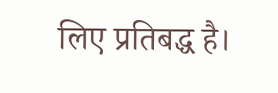लिए प्रतिबद्ध है।